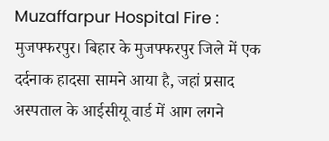Muzaffarpur Hospital Fire : मुजफ्फरपुर। बिहार के मुजफ्फरपुर जिले में एक दर्दनाक हादसा सामने आया है, जहां प्रसाद अस्पताल के आईसीयू वार्ड में आग लगने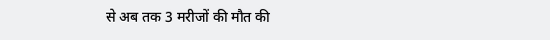से अब तक 3 मरीजों की मौत की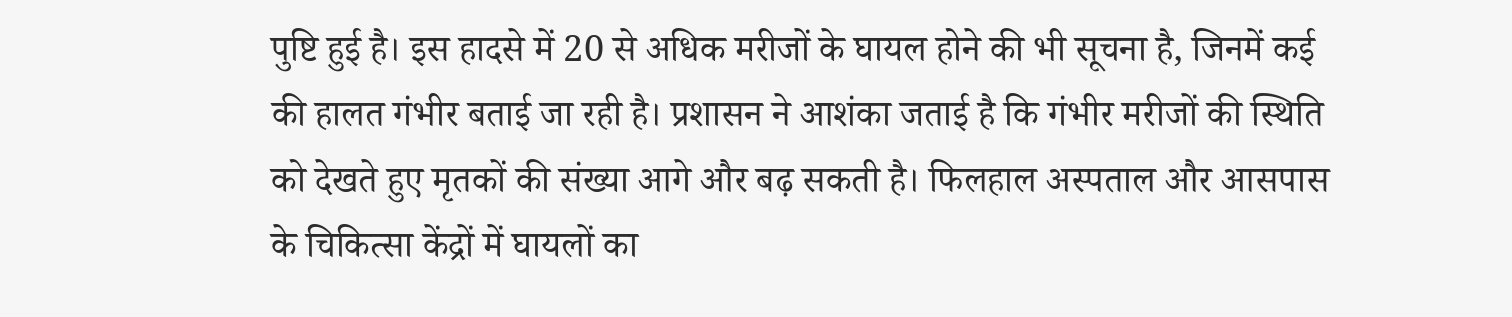पुष्टि हुई है। इस हादसे में 20 से अधिक मरीजों के घायल होने की भी सूचना है, जिनमें कई की हालत गंभीर बताई जा रही है। प्रशासन ने आशंका जताई है कि गंभीर मरीजों की स्थिति को देखते हुए मृतकों की संख्या आगे और बढ़ सकती है। फिलहाल अस्पताल और आसपास के चिकित्सा केंद्रों में घायलों का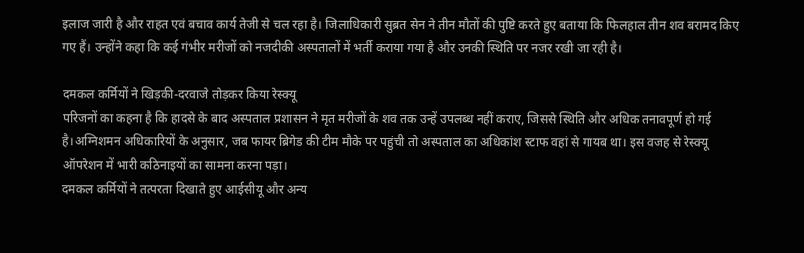इलाज जारी है और राहत एवं बचाव कार्य तेजी से चल रहा है। जिलाधिकारी सुब्रत सेन ने तीन मौतों की पुष्टि करते हुए बताया कि फिलहाल तीन शव बरामद किए गए हैं। उन्होंने कहा कि कई गंभीर मरीजों को नजदीकी अस्पतालों में भर्ती कराया गया है और उनकी स्थिति पर नजर रखी जा रही है।

दमकल कर्मियों ने खिड़की-दरवाजे तोड़कर किया रेस्क्यू
परिजनों का कहना है कि हादसे के बाद अस्पताल प्रशासन ने मृत मरीजों के शव तक उन्हें उपलब्ध नहीं कराए, जिससे स्थिति और अधिक तनावपूर्ण हो गई है।अग्निशमन अधिकारियों के अनुसार, जब फायर ब्रिगेड की टीम मौके पर पहुंची तो अस्पताल का अधिकांश स्टाफ वहां से गायब था। इस वजह से रेस्क्यू ऑपरेशन में भारी कठिनाइयों का सामना करना पड़ा।
दमकल कर्मियों ने तत्परता दिखाते हुए आईसीयू और अन्य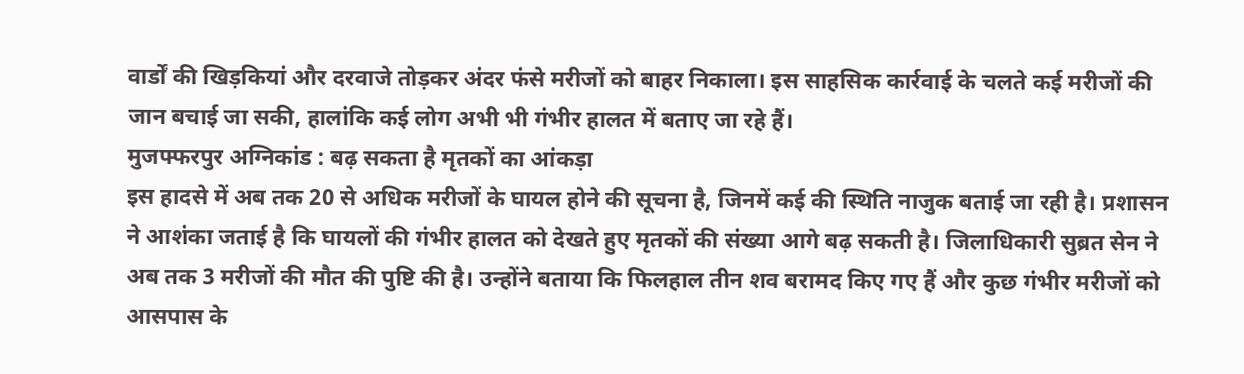वार्डों की खिड़कियां और दरवाजे तोड़कर अंदर फंसे मरीजों को बाहर निकाला। इस साहसिक कार्रवाई के चलते कई मरीजों की जान बचाई जा सकी, हालांकि कई लोग अभी भी गंभीर हालत में बताए जा रहे हैं।
मुजफ्फरपुर अग्निकांड : बढ़ सकता है मृतकों का आंकड़ा
इस हादसे में अब तक 20 से अधिक मरीजों के घायल होने की सूचना है, जिनमें कई की स्थिति नाजुक बताई जा रही है। प्रशासन ने आशंका जताई है कि घायलों की गंभीर हालत को देखते हुए मृतकों की संख्या आगे बढ़ सकती है। जिलाधिकारी सुब्रत सेन ने अब तक 3 मरीजों की मौत की पुष्टि की है। उन्होंने बताया कि फिलहाल तीन शव बरामद किए गए हैं और कुछ गंभीर मरीजों को आसपास के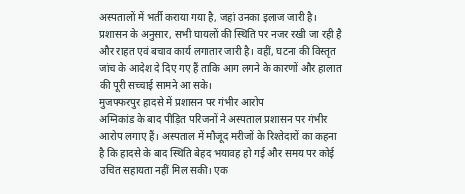अस्पतालों में भर्ती कराया गया है, जहां उनका इलाज जारी है। प्रशासन के अनुसार, सभी घायलों की स्थिति पर नजर रखी जा रही है और राहत एवं बचाव कार्य लगातार जारी है। वहीं, घटना की विस्तृत जांच के आदेश दे दिए गए हैं ताकि आग लगने के कारणों और हालात की पूरी सच्चाई सामने आ सके।
मुजफ्फरपुर हादसे में प्रशासन पर गंभीर आरोप
अग्निकांड के बाद पीड़ित परिजनों ने अस्पताल प्रशासन पर गंभीर आरोप लगाए हैं। अस्पताल में मौजूद मरीजों के रिश्तेदारों का कहना है कि हादसे के बाद स्थिति बेहद भयावह हो गई और समय पर कोई उचित सहायता नहीं मिल सकी। एक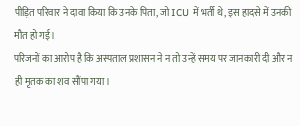पीड़ित परिवार ने दावा किया कि उनके पिता, जो ICU में भर्ती थे, इस हादसे में उनकी मौत हो गई।
परिजनों का आरोप है कि अस्पताल प्रशासन ने न तो उन्हें समय पर जानकारी दी और न ही मृतक का शव सौंपा गया।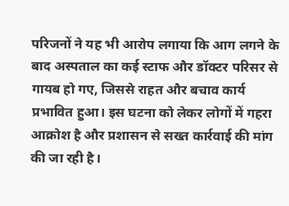परिजनों ने यह भी आरोप लगाया कि आग लगने के बाद अस्पताल का कई स्टाफ और डॉक्टर परिसर से गायब हो गए, जिससे राहत और बचाव कार्य प्रभावित हुआ। इस घटना को लेकर लोगों में गहरा आक्रोश है और प्रशासन से सख्त कार्रवाई की मांग की जा रही है।